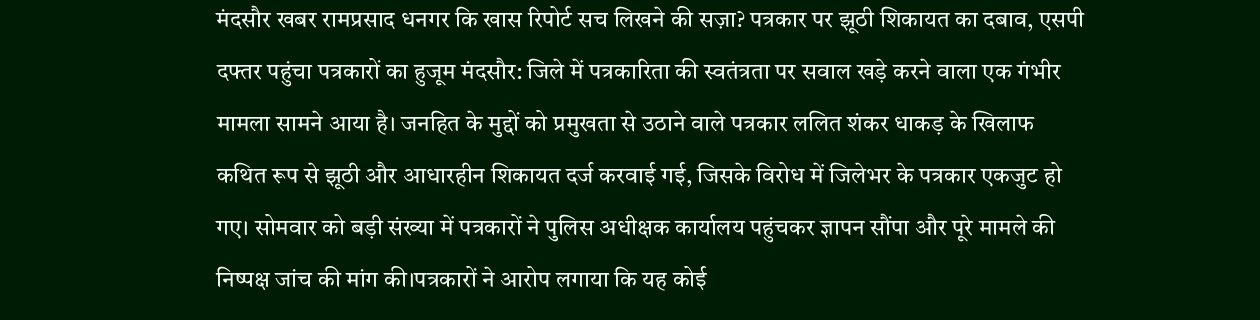मंदसौर खबर रामप्रसाद धनगर कि खास रिपोर्ट सच लिखने की सज़ा? पत्रकार पर झूठी शिकायत का दबाव, एसपी दफ्तर पहुंचा पत्रकारों का हुजूम मंदसौर: जिले में पत्रकारिता की स्वतंत्रता पर सवाल खड़े करने वाला एक गंभीर मामला सामने आया है। जनहित के मुद्दों को प्रमुखता से उठाने वाले पत्रकार ललित शंकर धाकड़ के खिलाफ कथित रूप से झूठी और आधारहीन शिकायत दर्ज करवाई गई, जिसके विरोध में जिलेभर के पत्रकार एकजुट हो गए। सोमवार को बड़ी संख्या में पत्रकारों ने पुलिस अधीक्षक कार्यालय पहुंचकर ज्ञापन सौंपा और पूरे मामले की निष्पक्ष जांच की मांग की।पत्रकारों ने आरोप लगाया कि यह कोई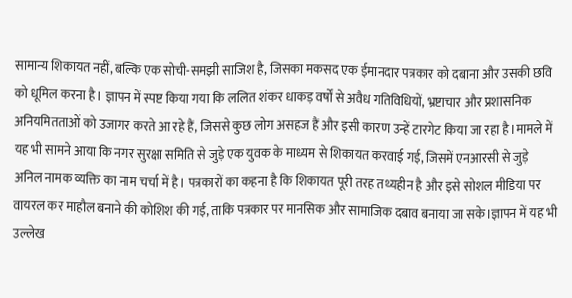सामान्य शिकायत नहीं, बल्कि एक सोची-समझी साजिश है, जिसका मकसद एक ईमानदार पत्रकार को दबाना और उसकी छवि को धूमिल करना है। ज्ञापन में स्पष्ट किया गया कि ललित शंकर धाकड़ वर्षों से अवैध गतिविधियों, भ्रष्टाचार और प्रशासनिक अनियमितताओं को उजागर करते आ रहे हैं, जिससे कुछ लोग असहज हैं और इसी कारण उन्हें टारगेट किया जा रहा है।मामले में यह भी सामने आया कि नगर सुरक्षा समिति से जुड़े एक युवक के माध्यम से शिकायत करवाई गई, जिसमें एनआरसी से जुड़े अनिल नामक व्यक्ति का नाम चर्चा में है। पत्रकारों का कहना है कि शिकायत पूरी तरह तथ्यहीन है और इसे सोशल मीडिया पर वायरल कर माहौल बनाने की कोशिश की गई, ताकि पत्रकार पर मानसिक और सामाजिक दबाव बनाया जा सके।ज्ञापन में यह भी उल्लेख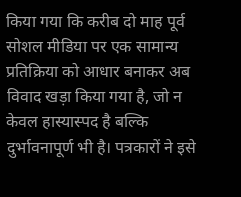किया गया कि करीब दो माह पूर्व सोशल मीडिया पर एक सामान्य प्रतिक्रिया को आधार बनाकर अब विवाद खड़ा किया गया है, जो न केवल हास्यास्पद है बल्कि दुर्भावनापूर्ण भी है। पत्रकारों ने इसे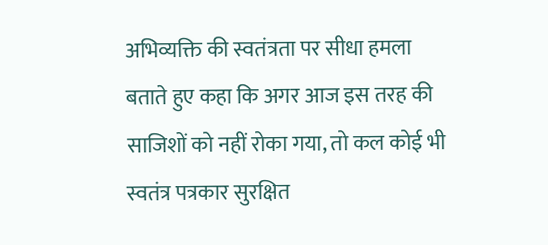अभिव्यक्ति की स्वतंत्रता पर सीधा हमला बताते हुए कहा कि अगर आज इस तरह की साजिशों को नहीं रोका गया, तो कल कोई भी स्वतंत्र पत्रकार सुरक्षित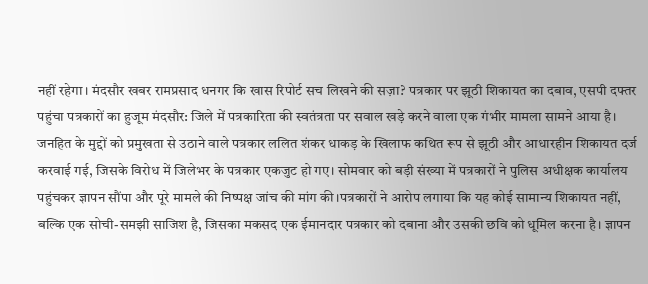नहीं रहेगा। मंदसौर खबर रामप्रसाद धनगर कि खास रिपोर्ट सच लिखने की सज़ा? पत्रकार पर झूठी शिकायत का दबाव, एसपी दफ्तर पहुंचा पत्रकारों का हुजूम मंदसौर: जिले में पत्रकारिता की स्वतंत्रता पर सवाल खड़े करने वाला एक गंभीर मामला सामने आया है। जनहित के मुद्दों को प्रमुखता से उठाने वाले पत्रकार ललित शंकर धाकड़ के खिलाफ कथित रूप से झूठी और आधारहीन शिकायत दर्ज करवाई गई, जिसके विरोध में जिलेभर के पत्रकार एकजुट हो गए। सोमवार को बड़ी संख्या में पत्रकारों ने पुलिस अधीक्षक कार्यालय पहुंचकर ज्ञापन सौंपा और पूरे मामले की निष्पक्ष जांच की मांग की।पत्रकारों ने आरोप लगाया कि यह कोई सामान्य शिकायत नहीं, बल्कि एक सोची-समझी साजिश है, जिसका मकसद एक ईमानदार पत्रकार को दबाना और उसकी छवि को धूमिल करना है। ज्ञापन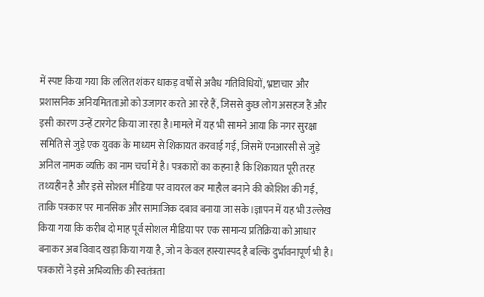में स्पष्ट किया गया कि ललित शंकर धाकड़ वर्षों से अवैध गतिविधियों, भ्रष्टाचार और प्रशासनिक अनियमितताओं को उजागर करते आ रहे हैं, जिससे कुछ लोग असहज हैं और इसी कारण उन्हें टारगेट किया जा रहा है।मामले में यह भी सामने आया कि नगर सुरक्षा समिति से जुड़े एक युवक के माध्यम से शिकायत करवाई गई, जिसमें एनआरसी से जुड़े अनिल नामक व्यक्ति का नाम चर्चा में है। पत्रकारों का कहना है कि शिकायत पूरी तरह तथ्यहीन है और इसे सोशल मीडिया पर वायरल कर माहौल बनाने की कोशिश की गई, ताकि पत्रकार पर मानसिक और सामाजिक दबाव बनाया जा सके।ज्ञापन में यह भी उल्लेख किया गया कि करीब दो माह पूर्व सोशल मीडिया पर एक सामान्य प्रतिक्रिया को आधार बनाकर अब विवाद खड़ा किया गया है, जो न केवल हास्यास्पद है बल्कि दुर्भावनापूर्ण भी है। पत्रकारों ने इसे अभिव्यक्ति की स्वतंत्रता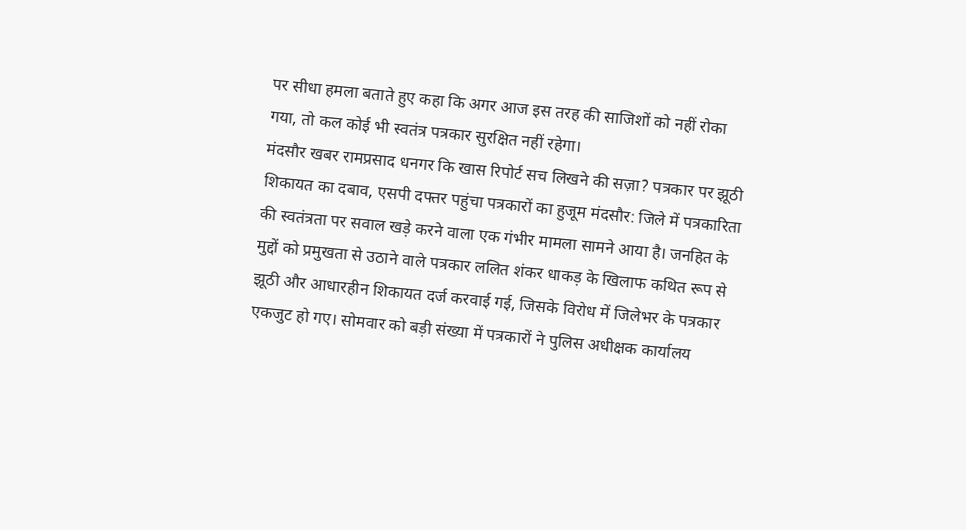पर सीधा हमला बताते हुए कहा कि अगर आज इस तरह की साजिशों को नहीं रोका गया, तो कल कोई भी स्वतंत्र पत्रकार सुरक्षित नहीं रहेगा।
मंदसौर खबर रामप्रसाद धनगर कि खास रिपोर्ट सच लिखने की सज़ा? पत्रकार पर झूठी शिकायत का दबाव, एसपी दफ्तर पहुंचा पत्रकारों का हुजूम मंदसौर: जिले में पत्रकारिता की स्वतंत्रता पर सवाल खड़े करने वाला एक गंभीर मामला सामने आया है। जनहित के मुद्दों को प्रमुखता से उठाने वाले पत्रकार ललित शंकर धाकड़ के खिलाफ कथित रूप से झूठी और आधारहीन शिकायत दर्ज करवाई गई, जिसके विरोध में जिलेभर के पत्रकार एकजुट हो गए। सोमवार को बड़ी संख्या में पत्रकारों ने पुलिस अधीक्षक कार्यालय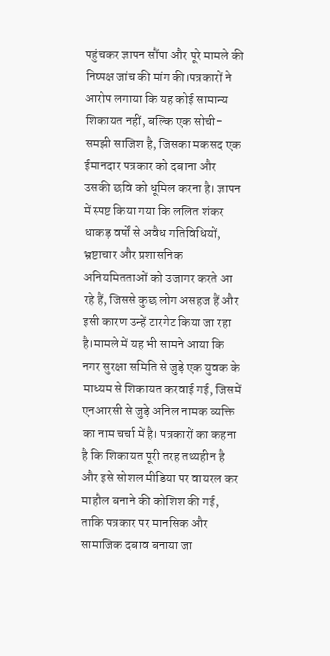पहुंचकर ज्ञापन सौंपा और पूरे मामले की निष्पक्ष जांच की मांग की।पत्रकारों ने आरोप लगाया कि यह कोई सामान्य शिकायत नहीं, बल्कि एक सोची-समझी साजिश है, जिसका मकसद एक ईमानदार पत्रकार को दबाना और उसकी छवि को धूमिल करना है। ज्ञापन में स्पष्ट किया गया कि ललित शंकर धाकड़ वर्षों से अवैध गतिविधियों, भ्रष्टाचार और प्रशासनिक अनियमितताओं को उजागर करते आ रहे हैं, जिससे कुछ लोग असहज हैं और इसी कारण उन्हें टारगेट किया जा रहा है।मामले में यह भी सामने आया कि नगर सुरक्षा समिति से जुड़े एक युवक के माध्यम से शिकायत करवाई गई, जिसमें एनआरसी से जुड़े अनिल नामक व्यक्ति का नाम चर्चा में है। पत्रकारों का कहना है कि शिकायत पूरी तरह तथ्यहीन है और इसे सोशल मीडिया पर वायरल कर माहौल बनाने की कोशिश की गई, ताकि पत्रकार पर मानसिक और सामाजिक दबाव बनाया जा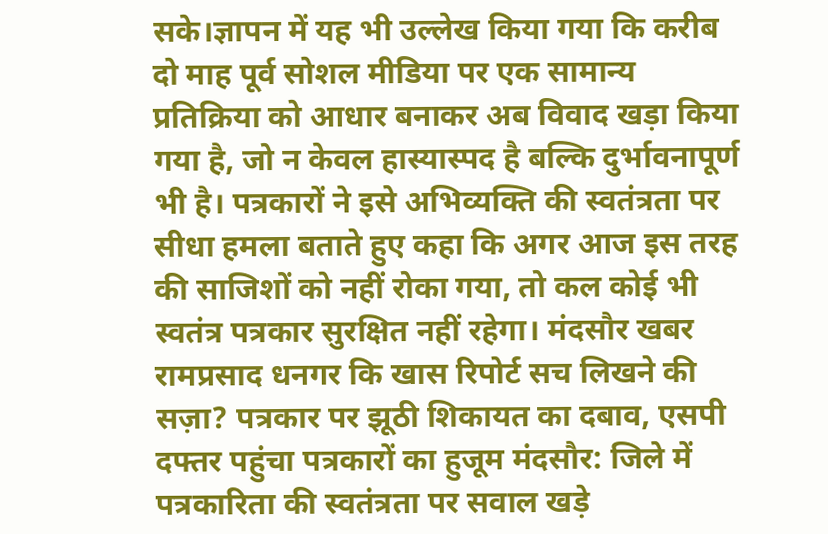सके।ज्ञापन में यह भी उल्लेख किया गया कि करीब दो माह पूर्व सोशल मीडिया पर एक सामान्य प्रतिक्रिया को आधार बनाकर अब विवाद खड़ा किया गया है, जो न केवल हास्यास्पद है बल्कि दुर्भावनापूर्ण भी है। पत्रकारों ने इसे अभिव्यक्ति की स्वतंत्रता पर सीधा हमला बताते हुए कहा कि अगर आज इस तरह की साजिशों को नहीं रोका गया, तो कल कोई भी स्वतंत्र पत्रकार सुरक्षित नहीं रहेगा। मंदसौर खबर रामप्रसाद धनगर कि खास रिपोर्ट सच लिखने की सज़ा? पत्रकार पर झूठी शिकायत का दबाव, एसपी दफ्तर पहुंचा पत्रकारों का हुजूम मंदसौर: जिले में पत्रकारिता की स्वतंत्रता पर सवाल खड़े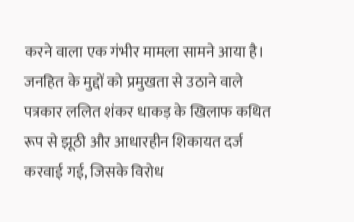करने वाला एक गंभीर मामला सामने आया है। जनहित के मुद्दों को प्रमुखता से उठाने वाले पत्रकार ललित शंकर धाकड़ के खिलाफ कथित रूप से झूठी और आधारहीन शिकायत दर्ज करवाई गई, जिसके विरोध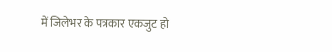में जिलेभर के पत्रकार एकजुट हो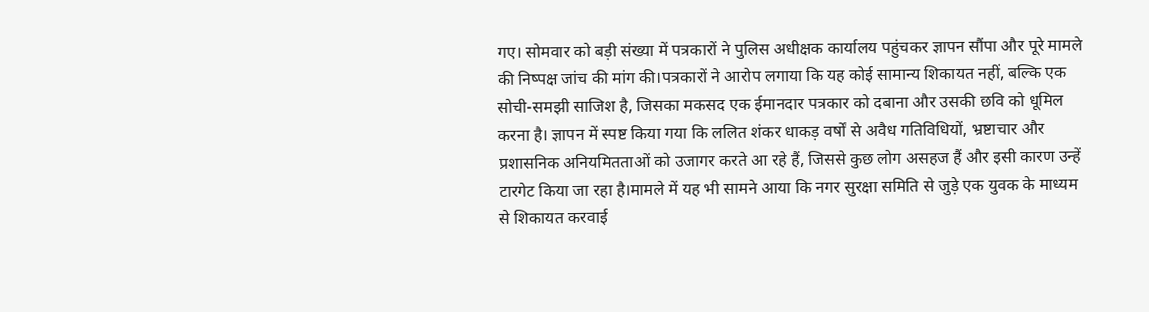गए। सोमवार को बड़ी संख्या में पत्रकारों ने पुलिस अधीक्षक कार्यालय पहुंचकर ज्ञापन सौंपा और पूरे मामले की निष्पक्ष जांच की मांग की।पत्रकारों ने आरोप लगाया कि यह कोई सामान्य शिकायत नहीं, बल्कि एक सोची-समझी साजिश है, जिसका मकसद एक ईमानदार पत्रकार को दबाना और उसकी छवि को धूमिल करना है। ज्ञापन में स्पष्ट किया गया कि ललित शंकर धाकड़ वर्षों से अवैध गतिविधियों, भ्रष्टाचार और प्रशासनिक अनियमितताओं को उजागर करते आ रहे हैं, जिससे कुछ लोग असहज हैं और इसी कारण उन्हें टारगेट किया जा रहा है।मामले में यह भी सामने आया कि नगर सुरक्षा समिति से जुड़े एक युवक के माध्यम से शिकायत करवाई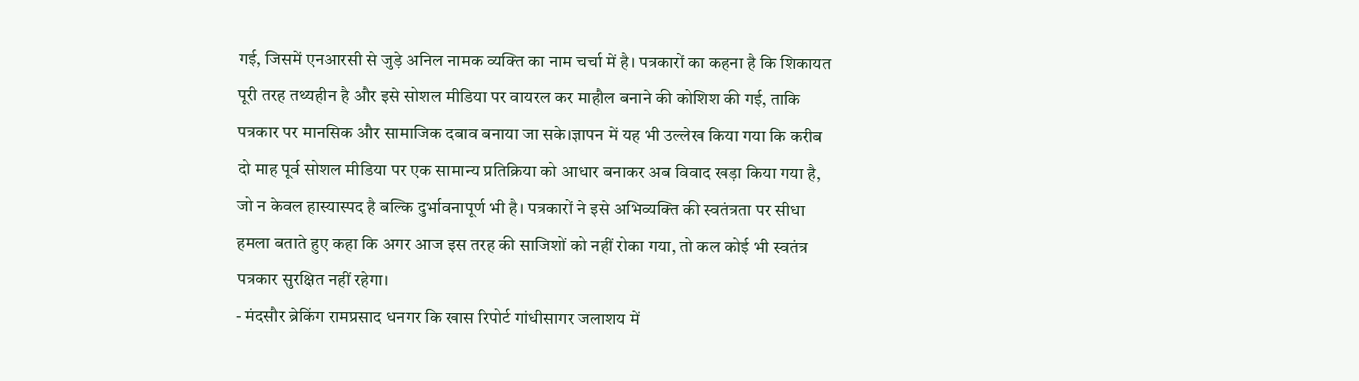गई, जिसमें एनआरसी से जुड़े अनिल नामक व्यक्ति का नाम चर्चा में है। पत्रकारों का कहना है कि शिकायत पूरी तरह तथ्यहीन है और इसे सोशल मीडिया पर वायरल कर माहौल बनाने की कोशिश की गई, ताकि पत्रकार पर मानसिक और सामाजिक दबाव बनाया जा सके।ज्ञापन में यह भी उल्लेख किया गया कि करीब दो माह पूर्व सोशल मीडिया पर एक सामान्य प्रतिक्रिया को आधार बनाकर अब विवाद खड़ा किया गया है, जो न केवल हास्यास्पद है बल्कि दुर्भावनापूर्ण भी है। पत्रकारों ने इसे अभिव्यक्ति की स्वतंत्रता पर सीधा हमला बताते हुए कहा कि अगर आज इस तरह की साजिशों को नहीं रोका गया, तो कल कोई भी स्वतंत्र पत्रकार सुरक्षित नहीं रहेगा।
- मंदसौर ब्रेकिंग रामप्रसाद धनगर कि खास रिपोर्ट गांधीसागर जलाशय में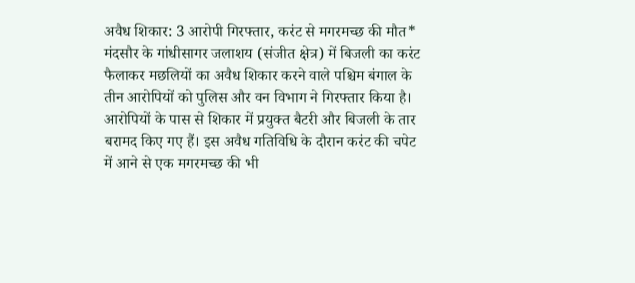अवैध शिकार: 3 आरोपी गिरफ्तार, करंट से मगरमच्छ की मौत* मंदसौर के गांधीसागर जलाशय (संजीत क्षेत्र) में बिजली का करंट फैलाकर मछलियों का अवैध शिकार करने वाले पश्चिम बंगाल के तीन आरोपियों को पुलिस और वन विभाग ने गिरफ्तार किया है। आरोपियों के पास से शिकार में प्रयुक्त बैटरी और बिजली के तार बरामद किए गए हैं। इस अवैध गतिविधि के दौरान करंट की चपेट में आने से एक मगरमच्छ की भी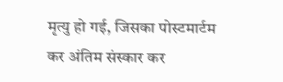मृत्यु हो गई, जिसका पोस्टमार्टम कर अंतिम संस्कार कर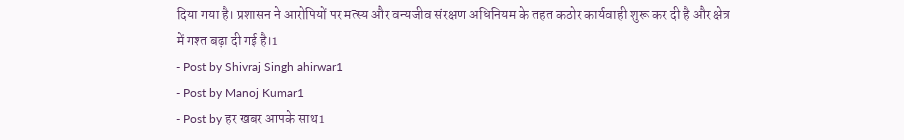दिया गया है। प्रशासन ने आरोपियों पर मत्स्य और वन्यजीव संरक्षण अधिनियम के तहत कठोर कार्यवाही शुरू कर दी है और क्षेत्र में गश्त बढ़ा दी गई है।1
- Post by Shivraj Singh ahirwar1
- Post by Manoj Kumar1
- Post by हर खबर आपके साथ1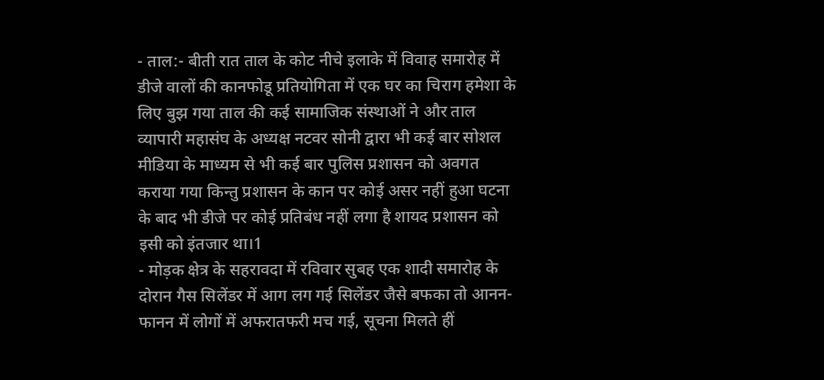- ताल:- बीती रात ताल के कोट नीचे इलाके में विवाह समारोह में डीजे वालों की कानफोडू प्रतियोगिता में एक घर का चिराग हमेशा के लिए बुझ गया ताल की कई सामाजिक संस्थाओं ने और ताल व्यापारी महासंघ के अध्यक्ष नटवर सोनी द्वारा भी कई बार सोशल मीडिया के माध्यम से भी कई बार पुलिस प्रशासन को अवगत कराया गया किन्तु प्रशासन के कान पर कोई असर नहीं हुआ घटना के बाद भी डीजे पर कोई प्रतिबंध नहीं लगा है शायद प्रशासन को इसी को इंतजार था।1
- मोड़क क्षेत्र के सहरावदा में रविवार सुबह एक शादी समारोह के दोरान गैस सिलेंडर में आग लग गई सिलेंडर जैसे बफका तो आनन-फानन में लोगों में अफरातफरी मच गई, सूचना मिलते हीं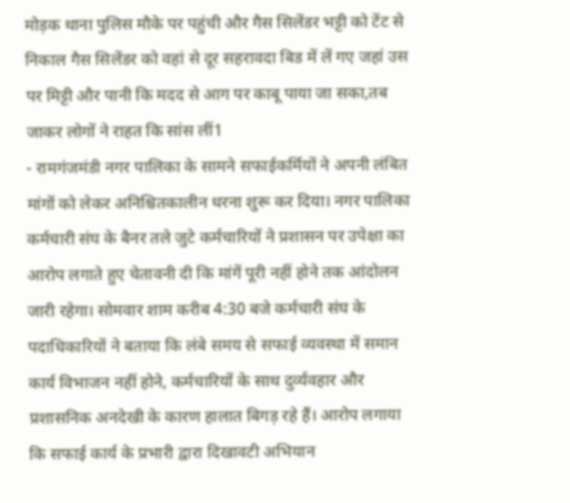मोड़क थाना पुलिस मौके पर पहुंची और गैस सिलेंडर भट्टी को टेंट से निकाल गैस सिलेंडर को वहां से दूर सहरावदा बिड में लें गए जहां उस पर मिट्टी और पानी कि मदद से आग पर काबू पाया जा सका,तब जाकर लोगों ने राहत कि सांस लीं1
- रामगंजमंडी नगर पालिका के सामने सफाईकर्मियों ने अपनी लंबित मांगों को लेकर अनिश्चितकालीन धरना शुरू कर दिया। नगर पालिका कर्मचारी संघ के बैनर तले जुटे कर्मचारियों ने प्रशासन पर उपेक्षा का आरोप लगाते हुए चेतावनी दी कि मांगें पूरी नहीं होने तक आंदोलन जारी रहेगा। सोमवार शाम करीब 4:30 बजे कर्मचारी संघ के पदाधिकारियों ने बताया कि लंबे समय से सफाई व्यवस्था में समान कार्य विभाजन नहीं होने, कर्मचारियों के साथ दुर्व्यवहार और प्रशासनिक अनदेखी के कारण हालात बिगड़ रहे हैं। आरोप लगाया कि सफाई कार्य के प्रभारी द्वारा दिखावटी अभियान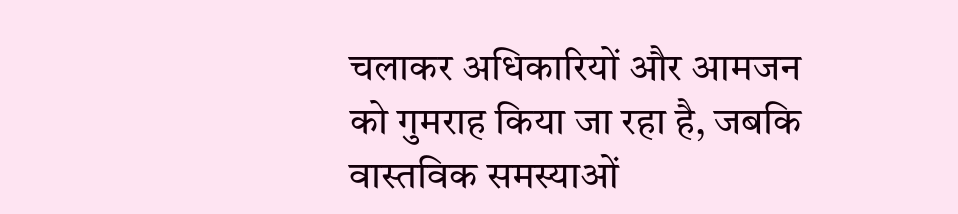चलाकर अधिकारियों और आमजन को गुमराह किया जा रहा है, जबकि वास्तविक समस्याओं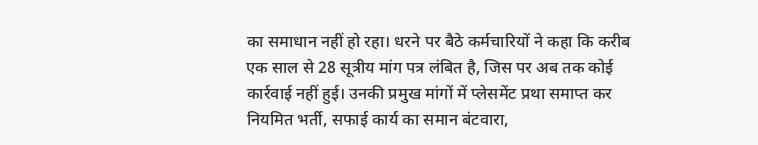का समाधान नहीं हो रहा। धरने पर बैठे कर्मचारियों ने कहा कि करीब एक साल से 28 सूत्रीय मांग पत्र लंबित है, जिस पर अब तक कोई कार्रवाई नहीं हुई। उनकी प्रमुख मांगों में प्लेसमेंट प्रथा समाप्त कर नियमित भर्ती, सफाई कार्य का समान बंटवारा,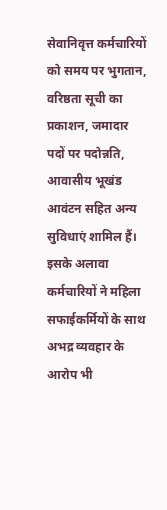सेवानिवृत्त कर्मचारियों को समय पर भुगतान, वरिष्ठता सूची का प्रकाशन, जमादार पदों पर पदोन्नति, आवासीय भूखंड आवंटन सहित अन्य सुविधाएं शामिल हैं। इसके अलावा कर्मचारियों ने महिला सफाईकर्मियों के साथ अभद्र व्यवहार के आरोप भी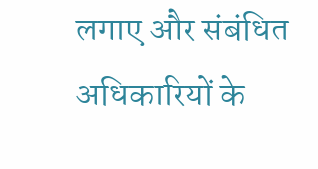लगाए और संबंधित अधिकारियों के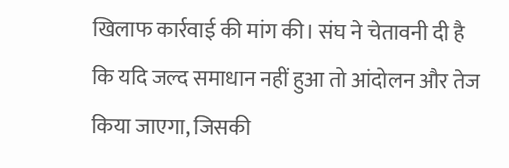खिलाफ कार्रवाई की मांग की। संघ ने चेतावनी दी है कि यदि जल्द समाधान नहीं हुआ तो आंदोलन और तेज किया जाएगा, जिसकी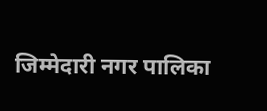जिम्मेदारी नगर पालिका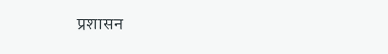प्रशासन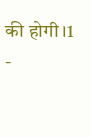की होगी।1
-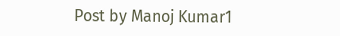Post by Manoj Kumar1